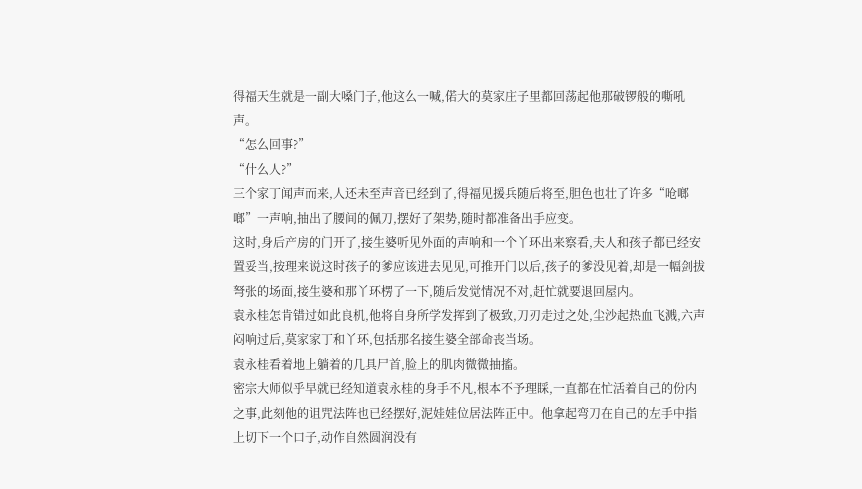得福天生就是一副大嗓门子,他这么一喊,偌大的莫家庄子里都回荡起他那破锣般的嘶吼声。
“怎么回事?”
“什么人?”
三个家丁闻声而来,人还未至声音已经到了,得福见援兵随后将至,胆色也壮了许多“呛啷啷”一声响,抽出了腰间的佩刀,摆好了架势,随时都准备出手应变。
这时,身后产房的门开了,接生婆听见外面的声响和一个丫环出来察看,夫人和孩子都已经安置妥当,按理来说这时孩子的爹应该进去见见,可推开门以后,孩子的爹没见着,却是一幅剑拔弩张的场面,接生婆和那丫环楞了一下,随后发觉情况不对,赶忙就要退回屋内。
袁永桂怎肯错过如此良机,他将自身所学发挥到了极致,刀刃走过之处,尘沙起热血飞溅,六声闷响过后,莫家家丁和丫环,包括那名接生婆全部命丧当场。
袁永桂看着地上躺着的几具尸首,脸上的肌肉微微抽搐。
密宗大师似乎早就已经知道袁永桂的身手不凡,根本不予理睬,一直都在忙活着自己的份内之事,此刻他的诅咒法阵也已经摆好,泥娃娃位居法阵正中。他拿起弯刀在自己的左手中指上切下一个口子,动作自然圆润没有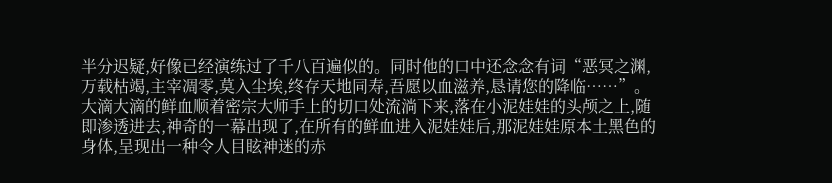半分迟疑,好像已经演练过了千八百遍似的。同时他的口中还念念有词“恶冥之渊,万载枯竭,主宰凋零,莫入尘埃,终存天地同寿,吾愿以血滋养,恳请您的降临……”。大滴大滴的鲜血顺着密宗大师手上的切口处流淌下来,落在小泥娃娃的头颅之上,随即渗透进去,神奇的一幕出现了,在所有的鲜血进入泥娃娃后,那泥娃娃原本土黑色的身体,呈现出一种令人目眩神迷的赤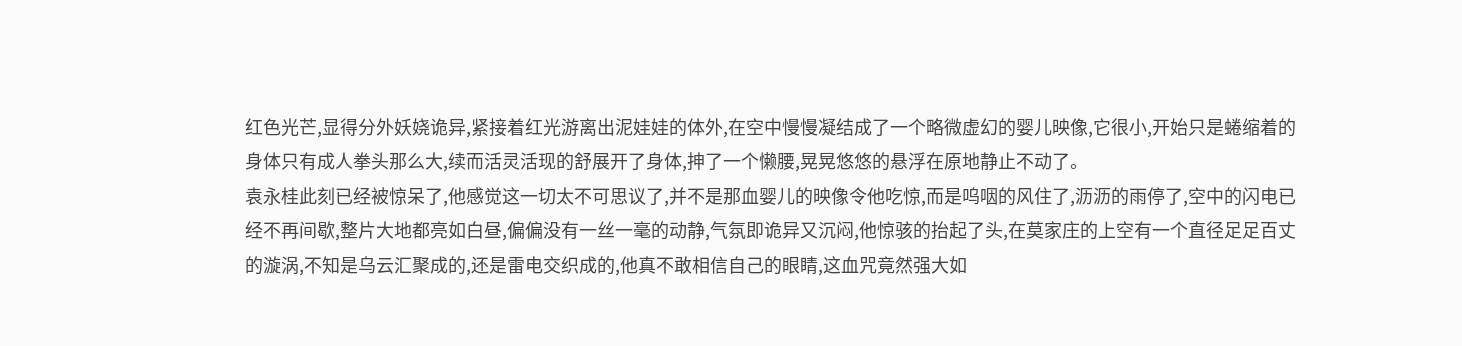红色光芒,显得分外妖娆诡异,紧接着红光游离出泥娃娃的体外,在空中慢慢凝结成了一个略微虚幻的婴儿映像,它很小,开始只是蜷缩着的身体只有成人拳头那么大,续而活灵活现的舒展开了身体,抻了一个懒腰,晃晃悠悠的悬浮在原地静止不动了。
袁永桂此刻已经被惊呆了,他感觉这一切太不可思议了,并不是那血婴儿的映像令他吃惊,而是呜咽的风住了,沥沥的雨停了,空中的闪电已经不再间歇,整片大地都亮如白昼,偏偏没有一丝一毫的动静,气氛即诡异又沉闷,他惊骇的抬起了头,在莫家庄的上空有一个直径足足百丈的漩涡,不知是乌云汇聚成的,还是雷电交织成的,他真不敢相信自己的眼睛,这血咒竟然强大如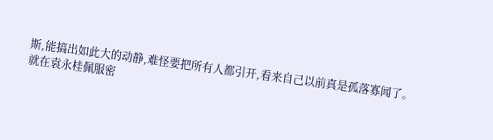斯,能搞出如此大的动静,难怪要把所有人都引开,看来自己以前真是孤落寡闻了。
就在袁永桂佩服密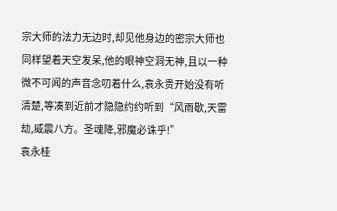宗大师的法力无边时,却见他身边的密宗大师也同样望着天空发呆,他的眼神空洞无神,且以一种微不可闻的声音念叨着什么,袁永贵开始没有听清楚,等凑到近前才隐隐约约听到“风雨歇,天雷劫,威震八方。圣魂降,邪魔必诛乎!”
袁永桂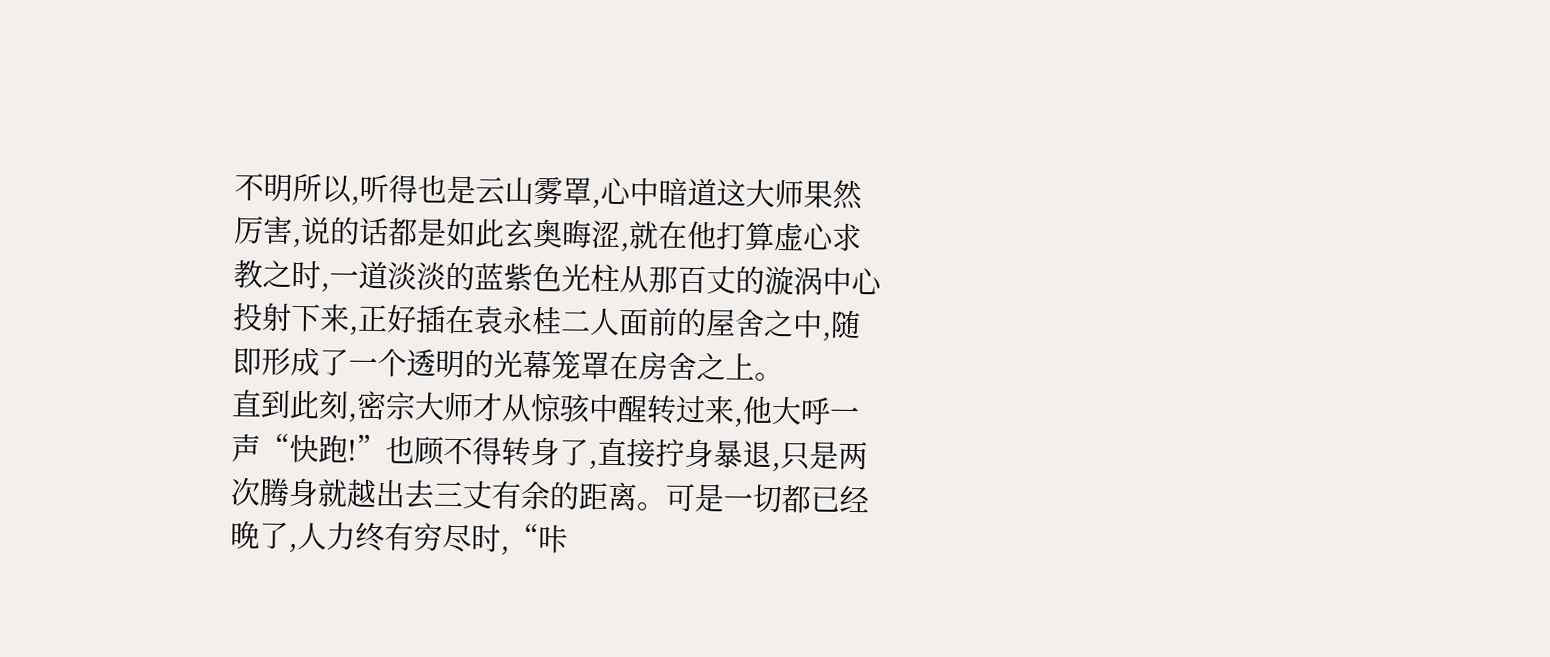不明所以,听得也是云山雾罩,心中暗道这大师果然厉害,说的话都是如此玄奥晦涩,就在他打算虚心求教之时,一道淡淡的蓝紫色光柱从那百丈的漩涡中心投射下来,正好插在袁永桂二人面前的屋舍之中,随即形成了一个透明的光幕笼罩在房舍之上。
直到此刻,密宗大师才从惊骇中醒转过来,他大呼一声“快跑!”也顾不得转身了,直接拧身暴退,只是两次腾身就越出去三丈有余的距离。可是一切都已经晚了,人力终有穷尽时,“咔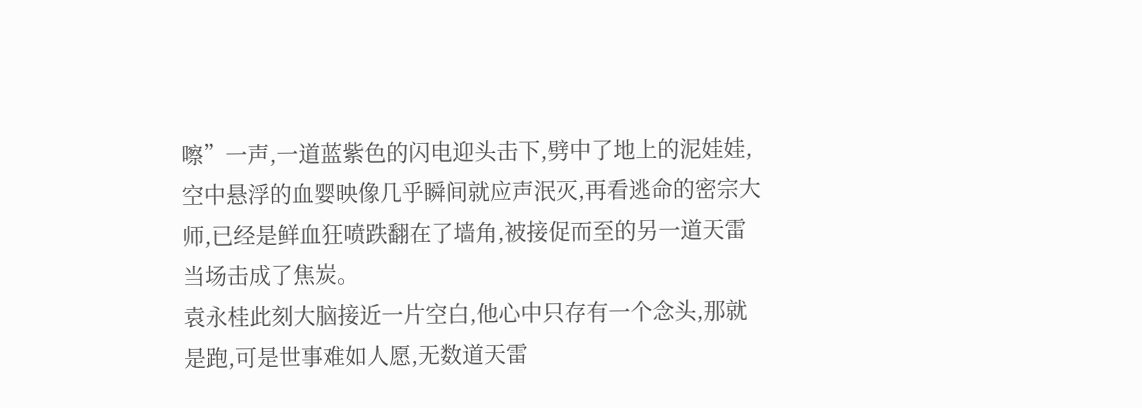嚓”一声,一道蓝紫色的闪电迎头击下,劈中了地上的泥娃娃,空中悬浮的血婴映像几乎瞬间就应声泯灭,再看逃命的密宗大师,已经是鲜血狂喷跌翻在了墙角,被接促而至的另一道天雷当场击成了焦炭。
袁永桂此刻大脑接近一片空白,他心中只存有一个念头,那就是跑,可是世事难如人愿,无数道天雷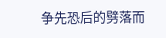争先恐后的劈落而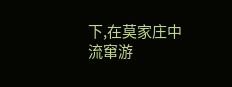下,在莫家庄中流窜游